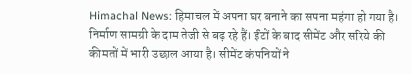Himachal News: हिमाचल में अपना घर बनाने का सपना महंगा हो गया है। निर्माण सामग्री के दाम तेजी से बढ़ रहे हैं। ईंटों के बाद सीमेंट और सरिये की कीमतों में भारी उछाल आया है। सीमेंट कंपनियों ने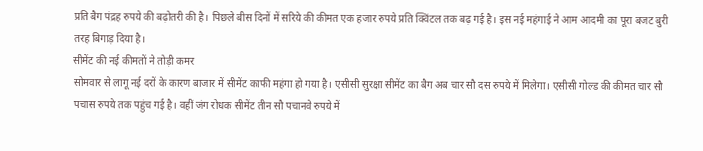प्रति बैग पंद्रह रुपये की बढ़ोतरी की है। पिछले बीस दिनों में सरिये की कीमत एक हजार रुपये प्रति क्विंटल तक बढ़ गई है। इस नई महंगाई ने आम आदमी का पूरा बजट बुरी तरह बिगाड़ दिया है।
सीमेंट की नई कीमतों ने तोड़ी कमर
सोमवार से लागू नई दरों के कारण बाजार में सीमेंट काफी महंगा हो गया है। एसीसी सुरक्षा सीमेंट का बैग अब चार सौ दस रुपये में मिलेगा। एसीसी गोल्ड की कीमत चार सौ पचास रुपये तक पहुंच गई है। वहीं जंग रोधक सीमेंट तीन सौ पचानवे रुपये में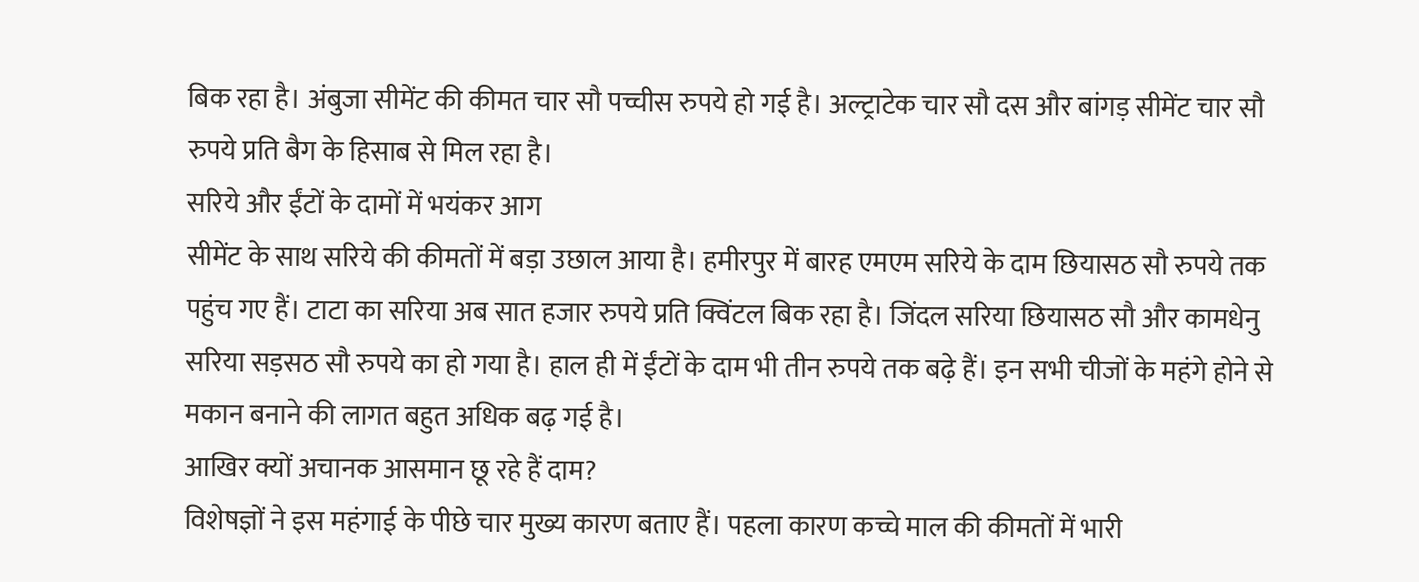बिक रहा है। अंबुजा सीमेंट की कीमत चार सौ पच्चीस रुपये हो गई है। अल्ट्राटेक चार सौ दस और बांगड़ सीमेंट चार सौ रुपये प्रति बैग के हिसाब से मिल रहा है।
सरिये और ईंटों के दामों में भयंकर आग
सीमेंट के साथ सरिये की कीमतों में बड़ा उछाल आया है। हमीरपुर में बारह एमएम सरिये के दाम छियासठ सौ रुपये तक पहुंच गए हैं। टाटा का सरिया अब सात हजार रुपये प्रति क्विंटल बिक रहा है। जिंदल सरिया छियासठ सौ और कामधेनु सरिया सड़सठ सौ रुपये का हो गया है। हाल ही में ईंटों के दाम भी तीन रुपये तक बढ़े हैं। इन सभी चीजों के महंगे होने से मकान बनाने की लागत बहुत अधिक बढ़ गई है।
आखिर क्यों अचानक आसमान छू रहे हैं दाम?
विशेषज्ञों ने इस महंगाई के पीछे चार मुख्य कारण बताए हैं। पहला कारण कच्चे माल की कीमतों में भारी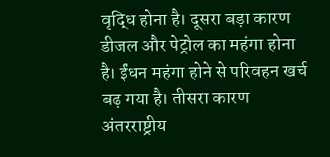वृद्धि होना है। दूसरा बड़ा कारण डीजल और पेट्रोल का महंगा होना है। ईंधन महंगा होने से परिवहन खर्च बढ़ गया है। तीसरा कारण अंतरराष्ट्रीय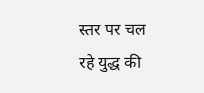स्तर पर चल रहे युद्ध की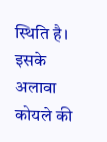स्थिति है। इसके अलावा कोयले की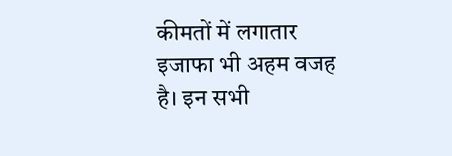कीमतों में लगातार इजाफा भी अहम वजह है। इन सभी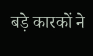बड़े कारकों ने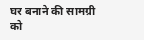घर बनाने की सामग्री को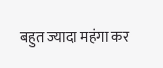बहुत ज्यादा महंगा कर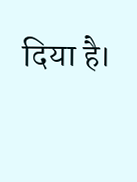दिया है।